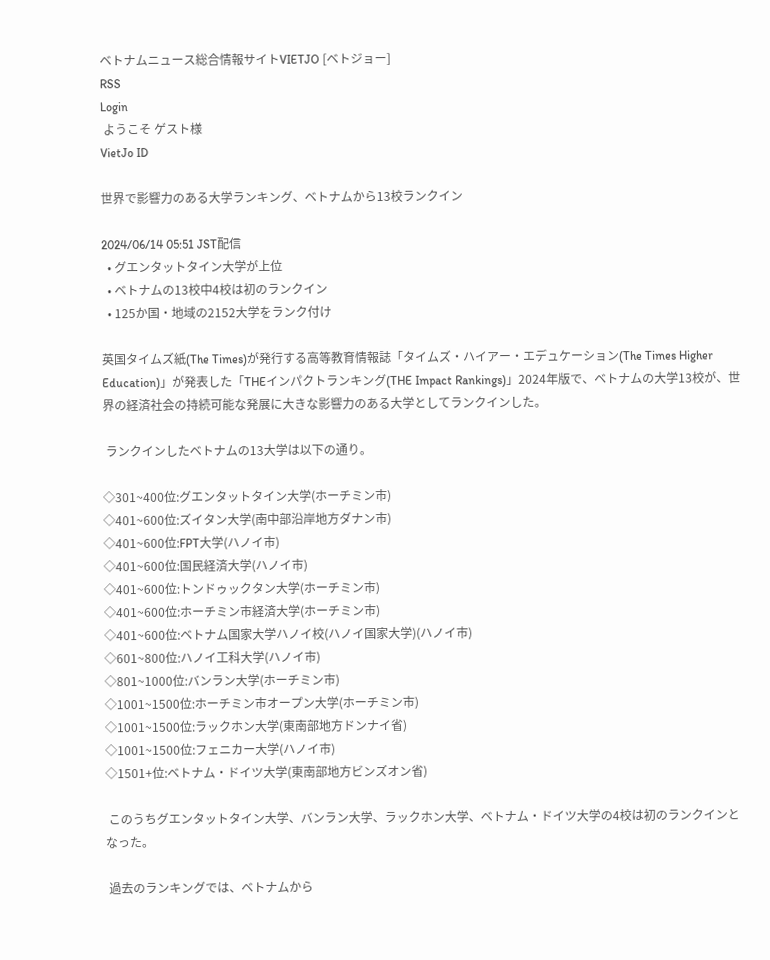ベトナムニュース総合情報サイトVIETJO [ベトジョー]
RSS
Login
 ようこそ ゲスト様
VietJo ID

世界で影響力のある大学ランキング、ベトナムから13校ランクイン

2024/06/14 05:51 JST配信
  • グエンタットタイン大学が上位
  • ベトナムの13校中4校は初のランクイン
  • 125か国・地域の2152大学をランク付け

英国タイムズ紙(The Times)が発行する高等教育情報誌「タイムズ・ハイアー・エデュケーション(The Times Higher Education)」が発表した「THEインパクトランキング(THE Impact Rankings)」2024年版で、ベトナムの大学13校が、世界の経済社会の持続可能な発展に大きな影響力のある大学としてランクインした。

 ランクインしたベトナムの13大学は以下の通り。

◇301~400位:グエンタットタイン大学(ホーチミン市)
◇401~600位:ズイタン大学(南中部沿岸地方ダナン市)
◇401~600位:FPT大学(ハノイ市)
◇401~600位:国民経済大学(ハノイ市)
◇401~600位:トンドゥックタン大学(ホーチミン市)
◇401~600位:ホーチミン市経済大学(ホーチミン市)
◇401~600位:ベトナム国家大学ハノイ校(ハノイ国家大学)(ハノイ市)
◇601~800位:ハノイ工科大学(ハノイ市)
◇801~1000位:バンラン大学(ホーチミン市)
◇1001~1500位:ホーチミン市オープン大学(ホーチミン市)
◇1001~1500位:ラックホン大学(東南部地方ドンナイ省)
◇1001~1500位:フェニカー大学(ハノイ市)
◇1501+位:ベトナム・ドイツ大学(東南部地方ビンズオン省)

 このうちグエンタットタイン大学、バンラン大学、ラックホン大学、ベトナム・ドイツ大学の4校は初のランクインとなった。

 過去のランキングでは、ベトナムから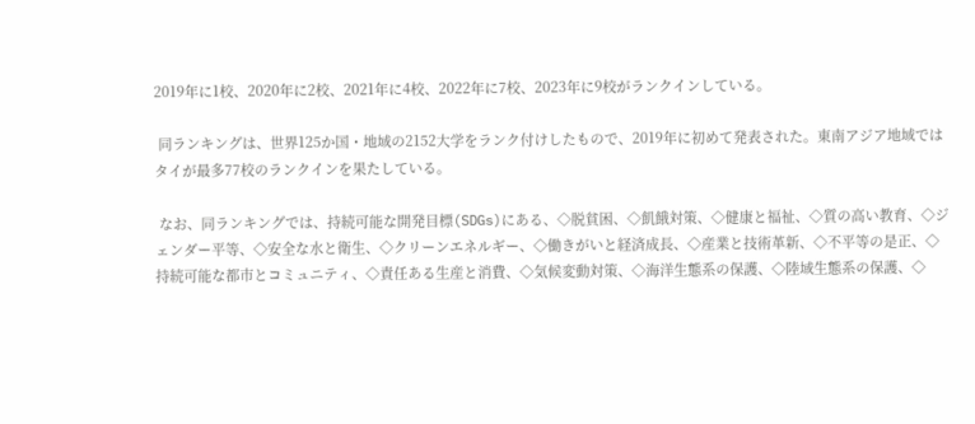2019年に1校、2020年に2校、2021年に4校、2022年に7校、2023年に9校がランクインしている。

 同ランキングは、世界125か国・地域の2152大学をランク付けしたもので、2019年に初めて発表された。東南アジア地域ではタイが最多77校のランクインを果たしている。

 なお、同ランキングでは、持続可能な開発目標(SDGs)にある、◇脱貧困、◇飢餓対策、◇健康と福祉、◇質の高い教育、◇ジェンダー平等、◇安全な水と衛生、◇クリーンエネルギー、◇働きがいと経済成長、◇産業と技術革新、◇不平等の是正、◇持続可能な都市とコミュニティ、◇責任ある生産と消費、◇気候変動対策、◇海洋生態系の保護、◇陸域生態系の保護、◇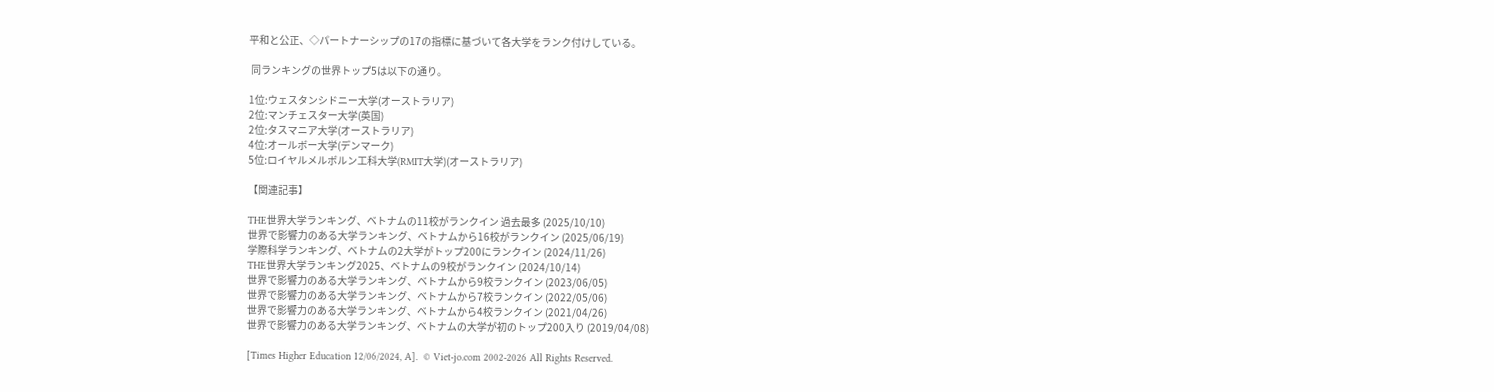平和と公正、◇パートナーシップの17の指標に基づいて各大学をランク付けしている。

 同ランキングの世界トップ5は以下の通り。

1位:ウェスタンシドニー大学(オーストラリア)
2位:マンチェスター大学(英国)
2位:タスマニア大学(オーストラリア)
4位:オールボー大学(デンマーク)
5位:ロイヤルメルボルン工科大学(RMIT大学)(オーストラリア)

【関連記事】

THE世界大学ランキング、ベトナムの11校がランクイン 過去最多 (2025/10/10)
世界で影響力のある大学ランキング、ベトナムから16校がランクイン (2025/06/19)
学際科学ランキング、ベトナムの2大学がトップ200にランクイン (2024/11/26)
THE世界大学ランキング2025、ベトナムの9校がランクイン (2024/10/14)
世界で影響力のある大学ランキング、ベトナムから9校ランクイン (2023/06/05)
世界で影響力のある大学ランキング、ベトナムから7校ランクイン (2022/05/06)
世界で影響力のある大学ランキング、ベトナムから4校ランクイン (2021/04/26)
世界で影響力のある大学ランキング、ベトナムの大学が初のトップ200入り (2019/04/08)

[Times Higher Education 12/06/2024, A].  © Viet-jo.com 2002-2026 All Rights Reserved.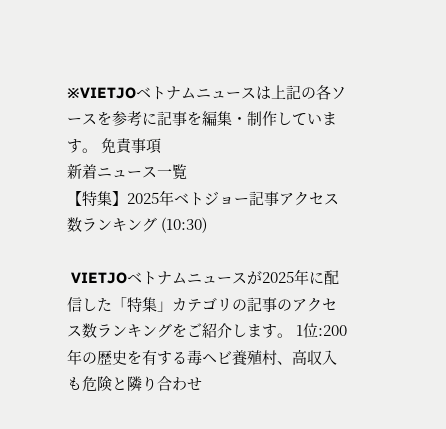※VIETJOベトナムニュースは上記の各ソースを参考に記事を編集・制作しています。 免責事項
新着ニュース一覧
【特集】2025年ベトジョー記事アクセス数ランキング (10:30)

 VIETJOベトナムニュースが2025年に配信した「特集」カテゴリの記事のアクセス数ランキングをご紹介します。 1位:200年の歴史を有する毒ヘビ養殖村、高収入も危険と隣り合わせ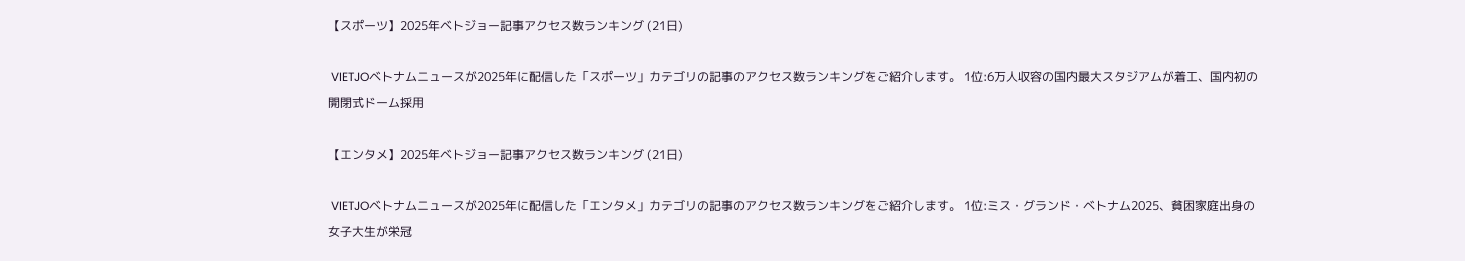【スポーツ】2025年ベトジョー記事アクセス数ランキング (21日)

 VIETJOベトナムニュースが2025年に配信した「スポーツ」カテゴリの記事のアクセス数ランキングをご紹介します。 1位:6万人収容の国内最大スタジアムが着工、国内初の開閉式ドーム採用

【エンタメ】2025年ベトジョー記事アクセス数ランキング (21日)

 VIETJOベトナムニュースが2025年に配信した「エンタメ」カテゴリの記事のアクセス数ランキングをご紹介します。 1位:ミス・グランド・ベトナム2025、貧困家庭出身の女子大生が栄冠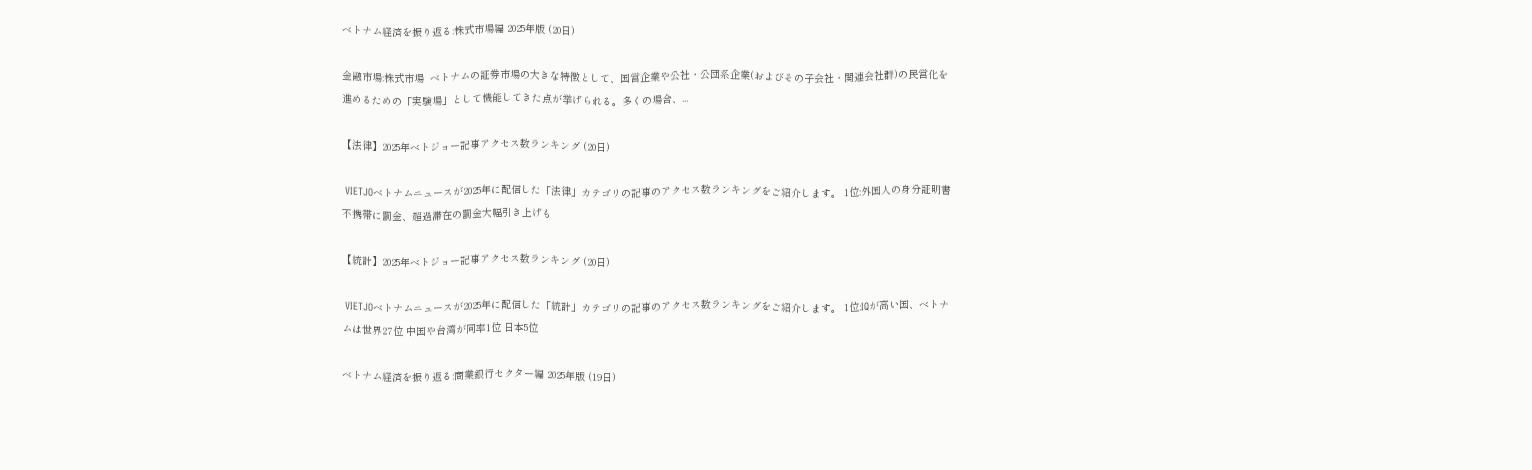ベトナム経済を振り返る:株式市場編 2025年版 (20日)

金融市場:株式市場  ベトナムの証券市場の大きな特徴として、国営企業や公社・公団系企業(およびその子会社・関連会社群)の民営化を進めるための「実験場」として機能してきた点が挙げられる。多くの場合、...

【法律】2025年ベトジョー記事アクセス数ランキング (20日)

 VIETJOベトナムニュースが2025年に配信した「法律」カテゴリの記事のアクセス数ランキングをご紹介します。 1位:外国人の身分証明書不携帯に罰金、超過滞在の罰金大幅引き上げも

【統計】2025年ベトジョー記事アクセス数ランキング (20日)

 VIETJOベトナムニュースが2025年に配信した「統計」カテゴリの記事のアクセス数ランキングをご紹介します。 1位:IQが高い国、ベトナムは世界27位 中国や台湾が同率1位 日本5位

ベトナム経済を振り返る:商業銀行セクター編 2025年版 (19日)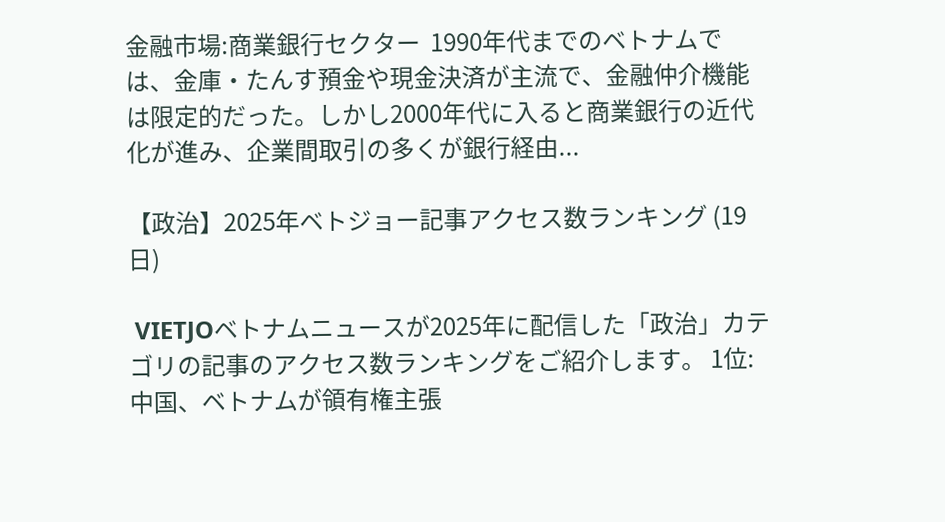金融市場:商業銀行セクター  1990年代までのベトナムでは、金庫・たんす預金や現金決済が主流で、金融仲介機能は限定的だった。しかし2000年代に入ると商業銀行の近代化が進み、企業間取引の多くが銀行経由...

【政治】2025年ベトジョー記事アクセス数ランキング (19日)

 VIETJOベトナムニュースが2025年に配信した「政治」カテゴリの記事のアクセス数ランキングをご紹介します。 1位:中国、ベトナムが領有権主張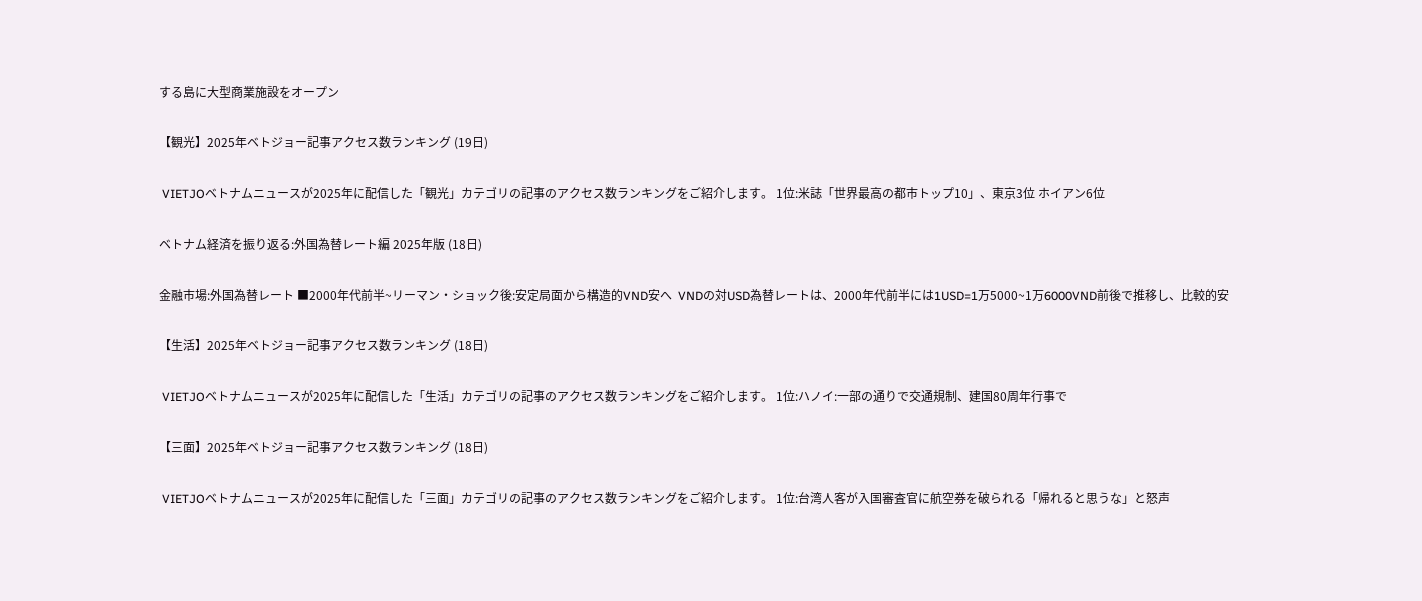する島に大型商業施設をオープン

【観光】2025年ベトジョー記事アクセス数ランキング (19日)

 VIETJOベトナムニュースが2025年に配信した「観光」カテゴリの記事のアクセス数ランキングをご紹介します。 1位:米誌「世界最高の都市トップ10」、東京3位 ホイアン6位

ベトナム経済を振り返る:外国為替レート編 2025年版 (18日)

金融市場:外国為替レート ■2000年代前半~リーマン・ショック後:安定局面から構造的VND安へ  VNDの対USD為替レートは、2000年代前半には1USD=1万5000~1万6000VND前後で推移し、比較的安

【生活】2025年ベトジョー記事アクセス数ランキング (18日)

 VIETJOベトナムニュースが2025年に配信した「生活」カテゴリの記事のアクセス数ランキングをご紹介します。 1位:ハノイ:一部の通りで交通規制、建国80周年行事で

【三面】2025年ベトジョー記事アクセス数ランキング (18日)

 VIETJOベトナムニュースが2025年に配信した「三面」カテゴリの記事のアクセス数ランキングをご紹介します。 1位:台湾人客が入国審査官に航空券を破られる「帰れると思うな」と怒声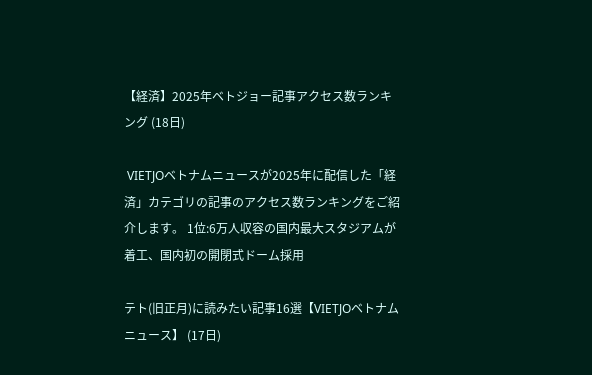【経済】2025年ベトジョー記事アクセス数ランキング (18日)

 VIETJOベトナムニュースが2025年に配信した「経済」カテゴリの記事のアクセス数ランキングをご紹介します。 1位:6万人収容の国内最大スタジアムが着工、国内初の開閉式ドーム採用

テト(旧正月)に読みたい記事16選【VIETJOベトナムニュース】 (17日)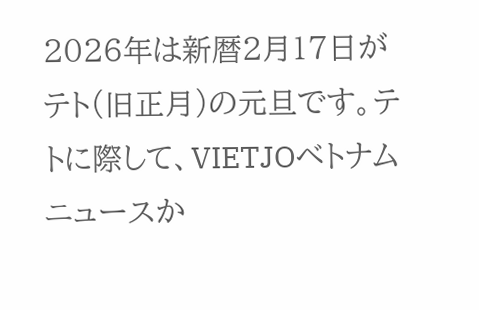2026年は新暦2月17日がテト(旧正月)の元旦です。テトに際して、VIETJOベトナムニュースか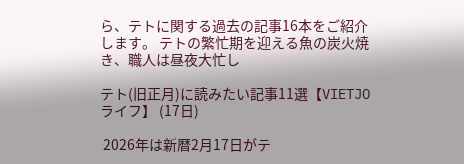ら、テトに関する過去の記事16本をご紹介します。 テトの繁忙期を迎える魚の炭火焼き、職人は昼夜大忙し

テト(旧正月)に読みたい記事11選【VIETJOライフ】 (17日)

 2026年は新暦2月17日がテ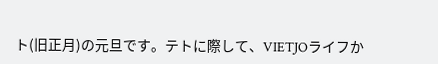ト(旧正月)の元旦です。テトに際して、VIETJOライフか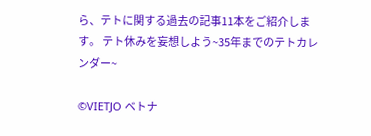ら、テトに関する過去の記事11本をご紹介します。 テト休みを妄想しよう~35年までのテトカレンダー~

©VIETJO ベトナ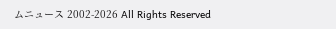ムニュース 2002-2026 All Rights Reserved